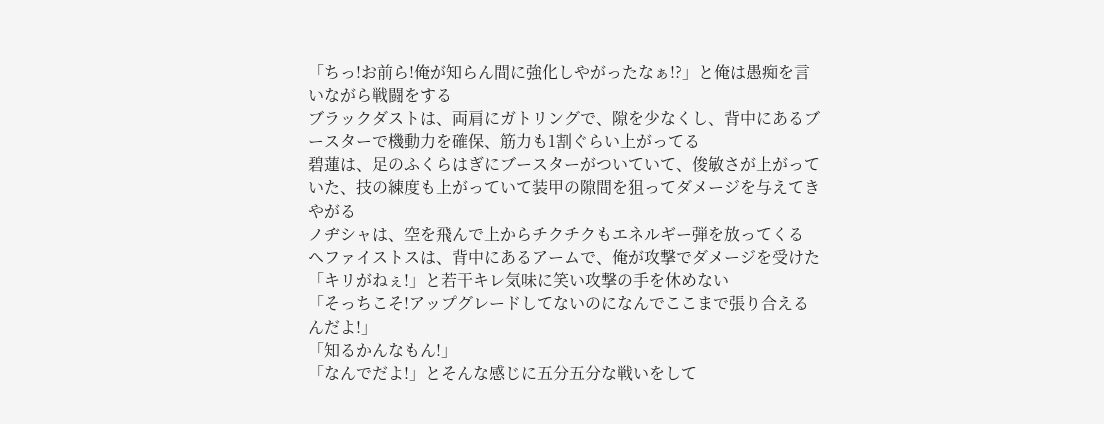「ちっ!お前ら!俺が知らん間に強化しやがったなぁ!?」と俺は愚痴を言いながら戦闘をする
ブラックダストは、両肩にガトリングで、隙を少なくし、背中にあるブースターで機動力を確保、筋力も1割ぐらい上がってる
碧蓮は、足のふくらはぎにブースターがついていて、俊敏さが上がっていた、技の練度も上がっていて装甲の隙間を狙ってダメージを与えてきやがる
ノヂシャは、空を飛んで上からチクチクもエネルギー弾を放ってくる
ヘファイストスは、背中にあるアームで、俺が攻撃でダメージを受けた
「キリがねぇ!」と若干キレ気味に笑い攻撃の手を休めない
「そっちこそ!アップグレードしてないのになんでここまで張り合えるんだよ!」
「知るかんなもん!」
「なんでだよ!」とそんな感じに五分五分な戦いをして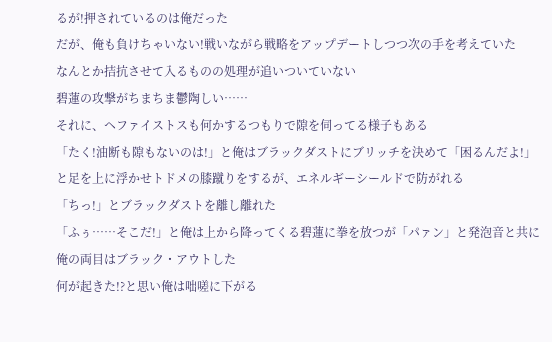るが!押されているのは俺だった
だが、俺も負けちゃいない!戦いながら戦略をアップデートしつつ次の手を考えていた
なんとか拮抗させて入るものの処理が追いついていない
碧蓮の攻撃がちまちま鬱陶しい……
それに、ヘファイストスも何かするつもりで隙を伺ってる様子もある
「たく!油断も隙もないのは!」と俺はブラックダストにブリッチを決めて「困るんだよ!」と足を上に浮かせトドメの膝蹴りをするが、エネルギーシールドで防がれる
「ちっ!」とブラックダストを離し離れた
「ふぅ……そこだ!」と俺は上から降ってくる碧蓮に拳を放つが「パァン」と発泡音と共に俺の両目はブラック・アウトした
何が起きた!?と思い俺は咄嗟に下がる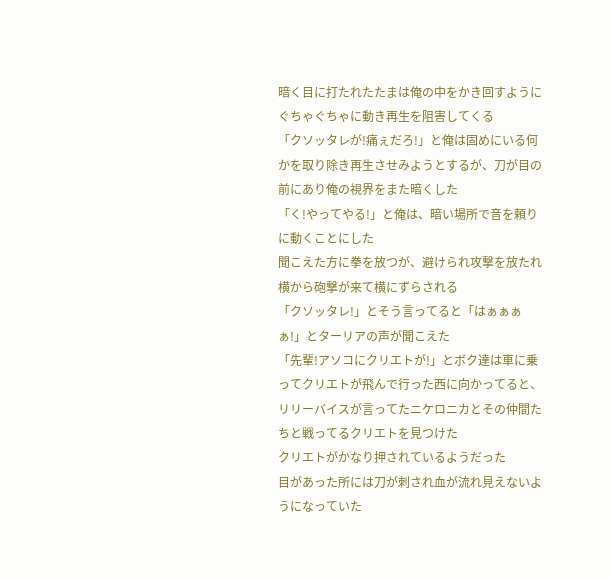暗く目に打たれたたまは俺の中をかき回すようにぐちゃぐちゃに動き再生を阻害してくる
「クソッタレが!痛ぇだろ!」と俺は固めにいる何かを取り除き再生させみようとするが、刀が目の前にあり俺の視界をまた暗くした
「く!やってやる!」と俺は、暗い場所で音を頼りに動くことにした
聞こえた方に拳を放つが、避けられ攻撃を放たれ横から砲撃が来て横にずらされる
「クソッタレ!」とそう言ってると「はぁぁぁぁ!」とターリアの声が聞こえた
「先輩!アソコにクリエトが!」とボク達は車に乗ってクリエトが飛んで行った西に向かってると、リリーバイスが言ってたニケロニカとその仲間たちと戦ってるクリエトを見つけた
クリエトがかなり押されているようだった
目があった所には刀が刺され血が流れ見えないようになっていた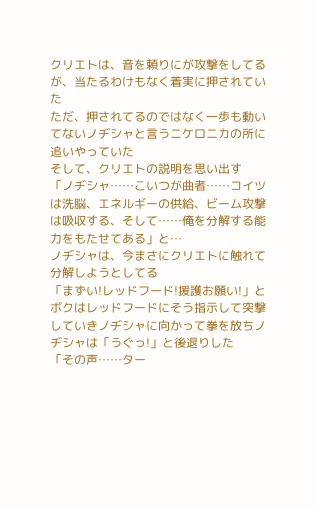クリエトは、音を頼りにが攻撃をしてるが、当たるわけもなく着実に押されていた
ただ、押されてるのではなく一歩も動いてないノヂシャと言うニケロニカの所に追いやっていた
そして、クリエトの説明を思い出す
「ノヂシャ……こいつが曲者……コイツは洗脳、エネルギーの供給、ビーム攻撃は吸収する、そして……俺を分解する能力をもたせてある」と…
ノヂシャは、今まさにクリエトに触れて分解しようとしてる
「まずい!レッドフード!援護お願い!」とボクはレッドフードにそう指示して突撃していきノヂシャに向かって拳を放ちノヂシャは「うぐっ!」と後退りした
「その声……ター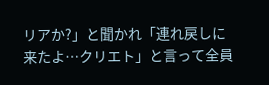リアか?」と聞かれ「連れ戻しに来たよ…クリエト」と言って全員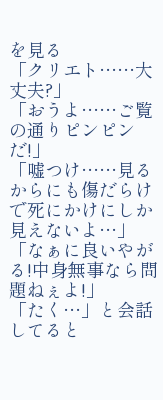を見る
「クリエト……大丈夫?」
「おうよ……ご覧の通りピンピンだ!」
「嘘つけ……見るからにも傷だらけで死にかけにしか見えないよ…」
「なぁに良いやがる!中身無事なら問題ねぇよ!」
「たく…」と会話してると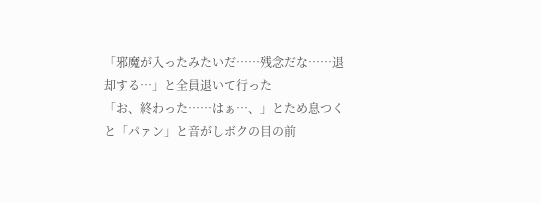「邪魔が入ったみたいだ……残念だな……退却する…」と全員退いて行った
「お、終わった……はぁ…、」とため息つくと「パァン」と音がしボクの目の前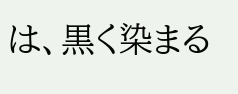は、黒く染まる